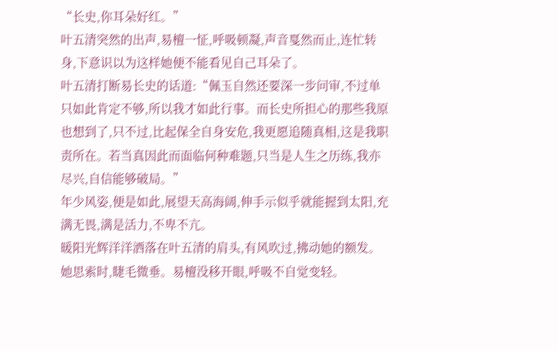“长史,你耳朵好红。”
叶五清突然的出声,易檀一怔,呼吸顿凝,声音戛然而止,连忙转身,下意识以为这样她便不能看见自己耳朵了。
叶五清打断易长史的话道:“佩玉自然还要深一步问审,不过单只如此肯定不够,所以我才如此行事。而长史所担心的那些我原也想到了,只不过,比起保全自身安危,我更愿追随真相,这是我职责所在。若当真因此而面临何种难题,只当是人生之历练,我亦尽兴,自信能够破局。”
年少风姿,便是如此,展望天高海阔,伸手示似乎就能握到太阳,充满无畏,满是活力,不卑不亢。
暖阳光辉洋洋洒落在叶五清的肩头,有风吹过,拂动她的额发。
她思索时,睫毛微垂。易檀没移开眼,呼吸不自觉变轻。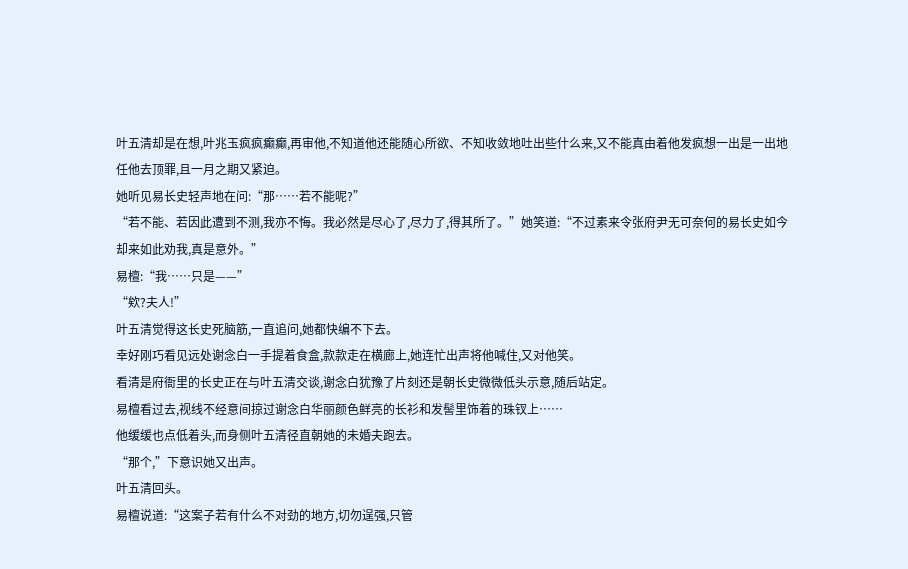叶五清却是在想,叶兆玉疯疯癫癫,再审他,不知道他还能随心所欲、不知收敛地吐出些什么来,又不能真由着他发疯想一出是一出地任他去顶罪,且一月之期又紧迫。
她听见易长史轻声地在问:“那……若不能呢?”
“若不能、若因此遭到不测,我亦不悔。我必然是尽心了,尽力了,得其所了。”她笑道:“不过素来令张府尹无可奈何的易长史如今却来如此劝我,真是意外。”
易檀:“我……只是——”
“欸?夫人!”
叶五清觉得这长史死脑筋,一直追问,她都快编不下去。
幸好刚巧看见远处谢念白一手提着食盒,款款走在横廊上,她连忙出声将他喊住,又对他笑。
看清是府衙里的长史正在与叶五清交谈,谢念白犹豫了片刻还是朝长史微微低头示意,随后站定。
易檀看过去,视线不经意间掠过谢念白华丽颜色鲜亮的长衫和发髻里饰着的珠钗上……
他缓缓也点低着头,而身侧叶五清径直朝她的未婚夫跑去。
“那个,”下意识她又出声。
叶五清回头。
易檀说道:“这案子若有什么不对劲的地方,切勿逞强,只管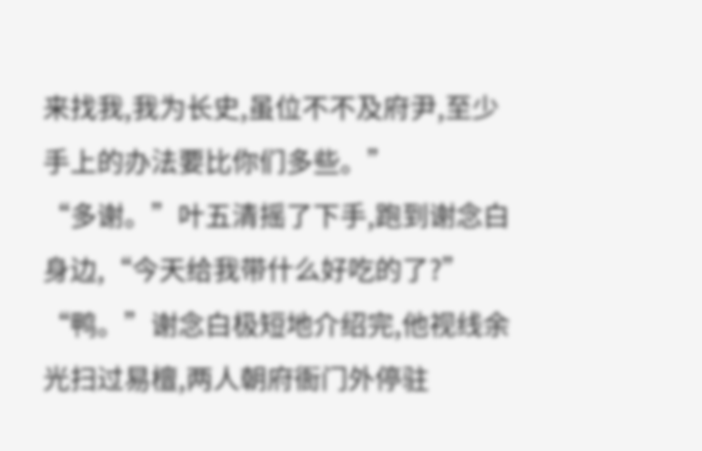来找我,我为长史,虽位不不及府尹,至少手上的办法要比你们多些。”
“多谢。”叶五清摇了下手,跑到谢念白身边,“今天给我带什么好吃的了?”
“鸭。”谢念白极短地介绍完,他视线余光扫过易檀,两人朝府衙门外停驻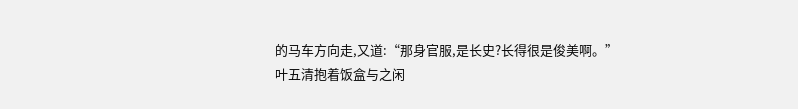的马车方向走,又道:“那身官服,是长史?长得很是俊美啊。”
叶五清抱着饭盒与之闲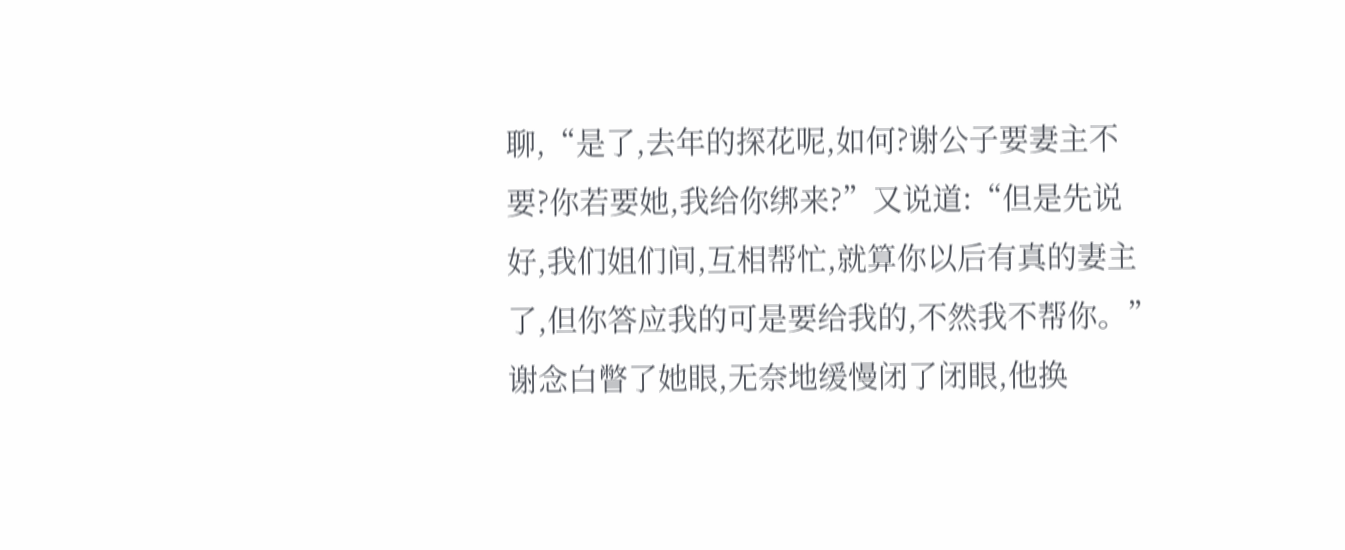聊,“是了,去年的探花呢,如何?谢公子要妻主不要?你若要她,我给你绑来?”又说道:“但是先说好,我们姐们间,互相帮忙,就算你以后有真的妻主了,但你答应我的可是要给我的,不然我不帮你。”
谢念白瞥了她眼,无奈地缓慢闭了闭眼,他换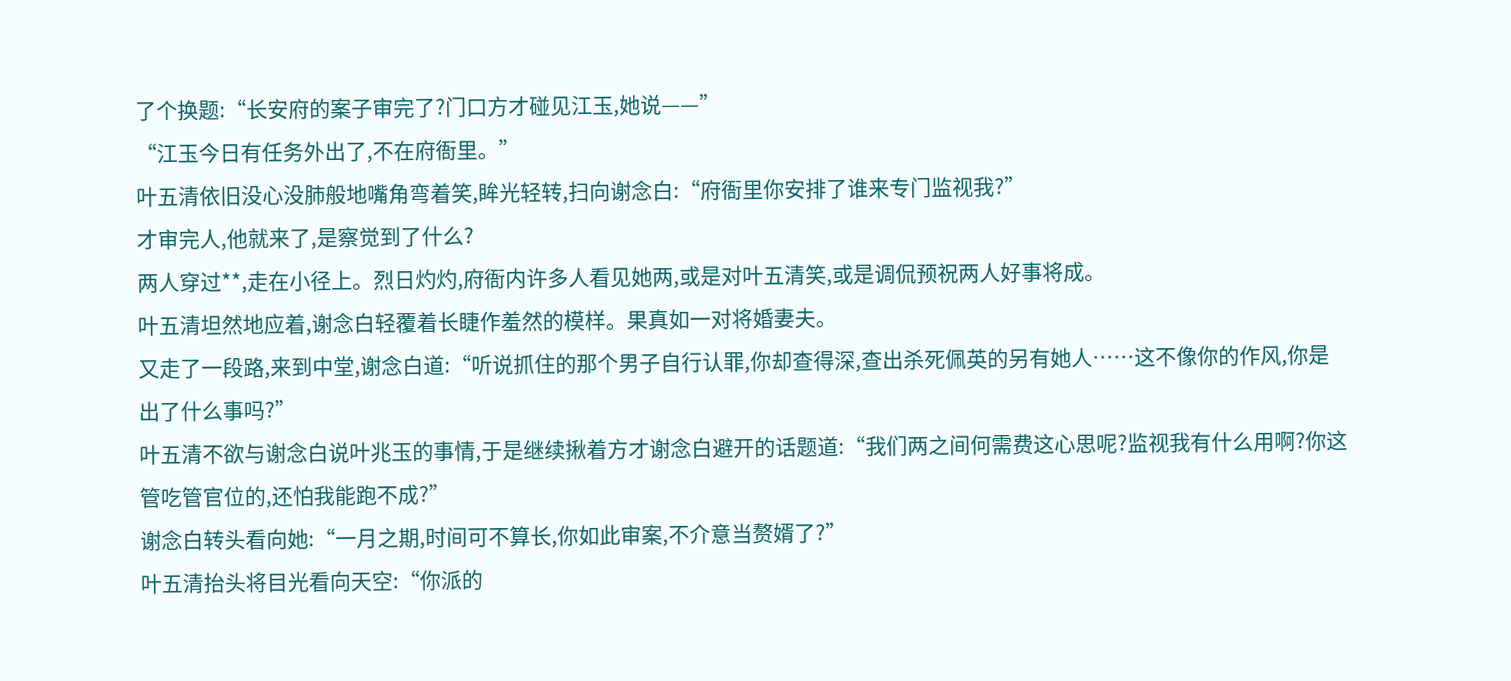了个换题:“长安府的案子审完了?门口方才碰见江玉,她说——”
“江玉今日有任务外出了,不在府衙里。”
叶五清依旧没心没肺般地嘴角弯着笑,眸光轻转,扫向谢念白:“府衙里你安排了谁来专门监视我?”
才审完人,他就来了,是察觉到了什么?
两人穿过**,走在小径上。烈日灼灼,府衙内许多人看见她两,或是对叶五清笑,或是调侃预祝两人好事将成。
叶五清坦然地应着,谢念白轻覆着长睫作羞然的模样。果真如一对将婚妻夫。
又走了一段路,来到中堂,谢念白道:“听说抓住的那个男子自行认罪,你却查得深,查出杀死佩英的另有她人……这不像你的作风,你是出了什么事吗?”
叶五清不欲与谢念白说叶兆玉的事情,于是继续揪着方才谢念白避开的话题道:“我们两之间何需费这心思呢?监视我有什么用啊?你这管吃管官位的,还怕我能跑不成?”
谢念白转头看向她:“一月之期,时间可不算长,你如此审案,不介意当赘婿了?”
叶五清抬头将目光看向天空:“你派的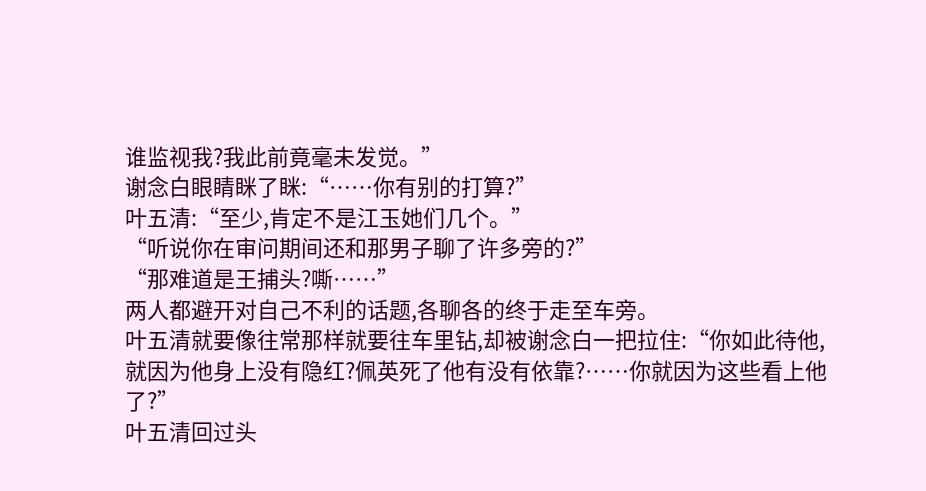谁监视我?我此前竟毫未发觉。”
谢念白眼睛眯了眯:“……你有别的打算?”
叶五清:“至少,肯定不是江玉她们几个。”
“听说你在审问期间还和那男子聊了许多旁的?”
“那难道是王捕头?嘶……”
两人都避开对自己不利的话题,各聊各的终于走至车旁。
叶五清就要像往常那样就要往车里钻,却被谢念白一把拉住:“你如此待他,就因为他身上没有隐红?佩英死了他有没有依靠?……你就因为这些看上他了?”
叶五清回过头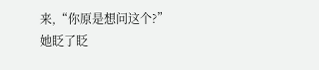来,“你原是想问这个?”
她眨了眨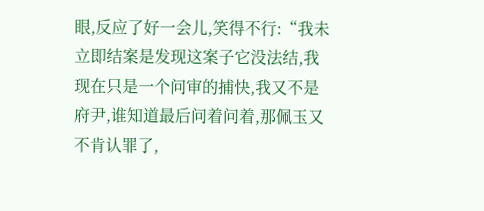眼,反应了好一会儿,笑得不行:“我未立即结案是发现这案子它没法结,我现在只是一个问审的捕快,我又不是府尹,谁知道最后问着问着,那佩玉又不肯认罪了,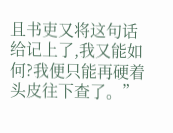且书吏又将这句话给记上了,我又能如何?我便只能再硬着头皮往下查了。”